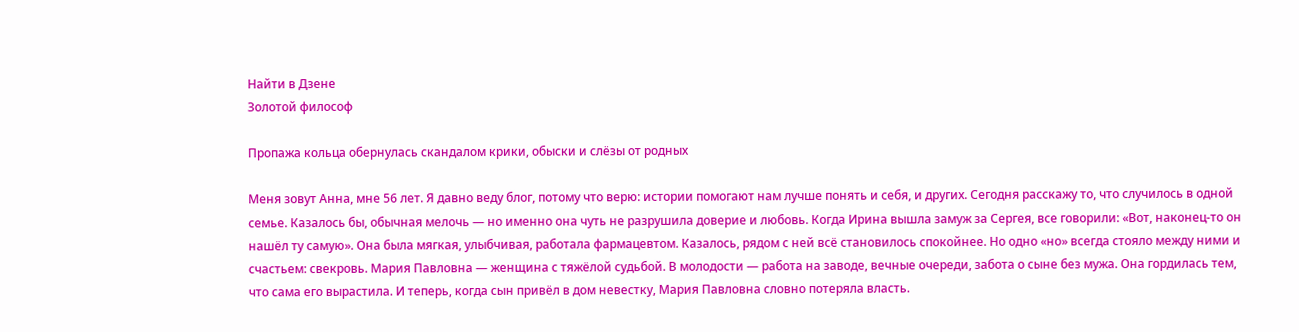Найти в Дзене
Золотой философ

Пропажа кольца обернулась скандалом крики, обыски и слёзы от родных

Меня зовут Анна, мне 56 лет. Я давно веду блог, потому что верю: истории помогают нам лучше понять и себя, и других. Сегодня расскажу то, что случилось в одной семье. Казалось бы, обычная мелочь — но именно она чуть не разрушила доверие и любовь. Когда Ирина вышла замуж за Сергея, все говорили: «Вот, наконец-то он нашёл ту самую». Она была мягкая, улыбчивая, работала фармацевтом. Казалось, рядом с ней всё становилось спокойнее. Но одно «но» всегда стояло между ними и счастьем: свекровь. Мария Павловна — женщина с тяжёлой судьбой. В молодости — работа на заводе, вечные очереди, забота о сыне без мужа. Она гордилась тем, что сама его вырастила. И теперь, когда сын привёл в дом невестку, Мария Павловна словно потеряла власть.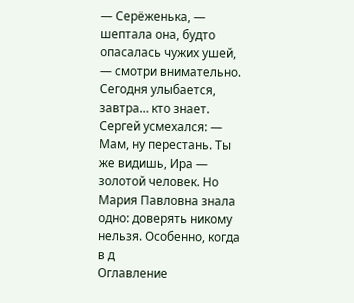— Серёженька, — шептала она, будто опасалась чужих ушей, — смотри внимательно. Сегодня улыбается, завтра… кто знает. Сергей усмехался: — Мам, ну перестань. Ты же видишь, Ира — золотой человек. Но Мария Павловна знала одно: доверять никому нельзя. Особенно, когда в д
Оглавление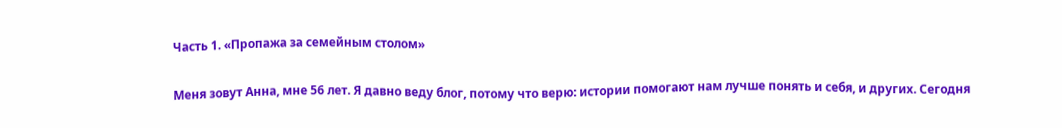Часть 1. «Пропажа за семейным столом»

Меня зовут Анна, мне 56 лет. Я давно веду блог, потому что верю: истории помогают нам лучше понять и себя, и других. Сегодня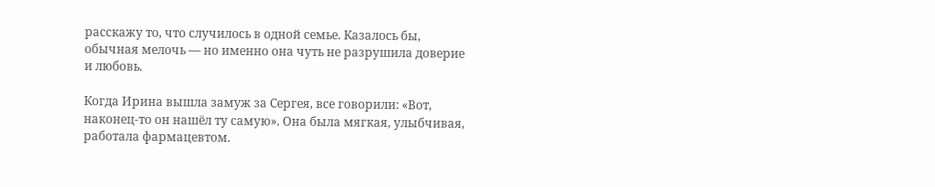расскажу то, что случилось в одной семье. Казалось бы, обычная мелочь — но именно она чуть не разрушила доверие и любовь.

Когда Ирина вышла замуж за Сергея, все говорили: «Вот, наконец-то он нашёл ту самую». Она была мягкая, улыбчивая, работала фармацевтом.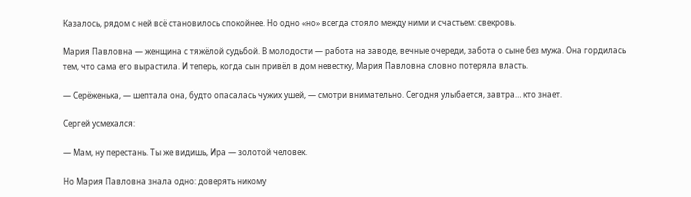Казалось, рядом с ней всё становилось спокойнее. Но одно «но» всегда стояло между ними и счастьем: свекровь.

Мария Павловна — женщина с тяжёлой судьбой. В молодости — работа на заводе, вечные очереди, забота о сыне без мужа. Она гордилась тем, что сама его вырастила. И теперь, когда сын привёл в дом невестку, Мария Павловна словно потеряла власть.

— Серёженька, — шептала она, будто опасалась чужих ушей, — смотри внимательно. Сегодня улыбается, завтра… кто знает.

Сергей усмехался:

— Мам, ну перестань. Ты же видишь, Ира — золотой человек.

Но Мария Павловна знала одно: доверять никому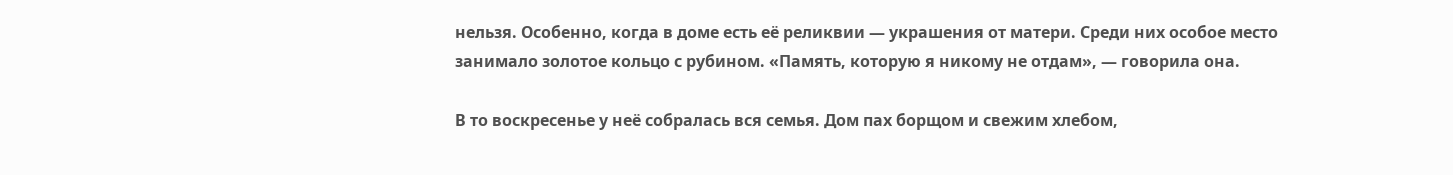нельзя. Особенно, когда в доме есть её реликвии — украшения от матери. Среди них особое место занимало золотое кольцо с рубином. «Память, которую я никому не отдам», — говорила она.

В то воскресенье у неё собралась вся семья. Дом пах борщом и свежим хлебом,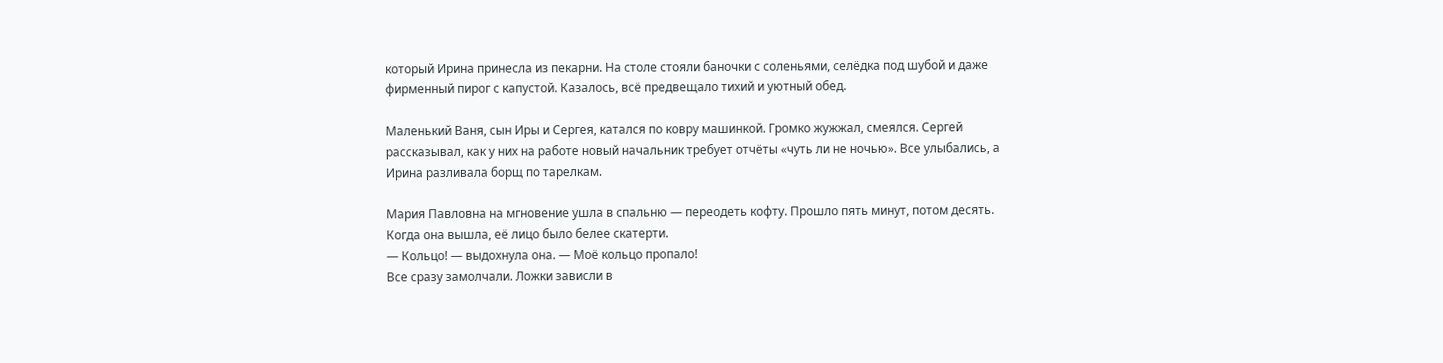который Ирина принесла из пекарни. На столе стояли баночки с соленьями, селёдка под шубой и даже фирменный пирог с капустой. Казалось, всё предвещало тихий и уютный обед.

Маленький Ваня, сын Иры и Сергея, катался по ковру машинкой. Громко жужжал, смеялся. Сергей рассказывал, как у них на работе новый начальник требует отчёты «чуть ли не ночью». Все улыбались, а Ирина разливала борщ по тарелкам.

Мария Павловна на мгновение ушла в спальню — переодеть кофту. Прошло пять минут, потом десять. Когда она вышла, её лицо было белее скатерти.
— Кольцо! — выдохнула она. — Моё кольцо пропало!
Все сразу замолчали. Ложки зависли в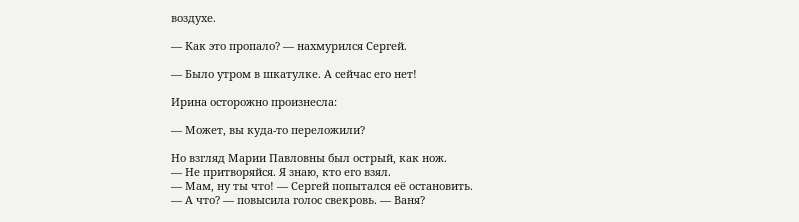воздухе.

— Как это пропало? — нахмурился Сергей.

— Было утром в шкатулке. А сейчас его нет!

Ирина осторожно произнесла:

— Может, вы куда-то переложили?

Но взгляд Марии Павловны был острый, как нож.
— Не притворяйся. Я знаю, кто его взял.
— Мам, ну ты что! — Сергей попытался её остановить.
— А что? — повысила голос свекровь. — Ваня?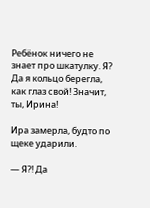Ребёнок ничего не знает про шкатулку. Я? Да я кольцо берегла, как глаз свой! Значит, ты, Ирина!

Ира замерла, будто по щеке ударили.

— Я?! Да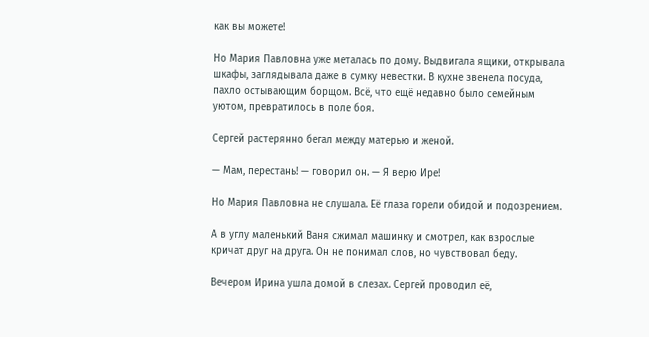как вы можете!

Но Мария Павловна уже металась по дому. Выдвигала ящики, открывала шкафы, заглядывала даже в сумку невестки. В кухне звенела посуда, пахло остывающим борщом. Всё, что ещё недавно было семейным уютом, превратилось в поле боя.

Сергей растерянно бегал между матерью и женой.

— Мам, перестань! — говорил он. — Я верю Ире!

Но Мария Павловна не слушала. Её глаза горели обидой и подозрением.

А в углу маленький Ваня сжимал машинку и смотрел, как взрослые кричат друг на друга. Он не понимал слов, но чувствовал беду.

Вечером Ирина ушла домой в слезах. Сергей проводил её,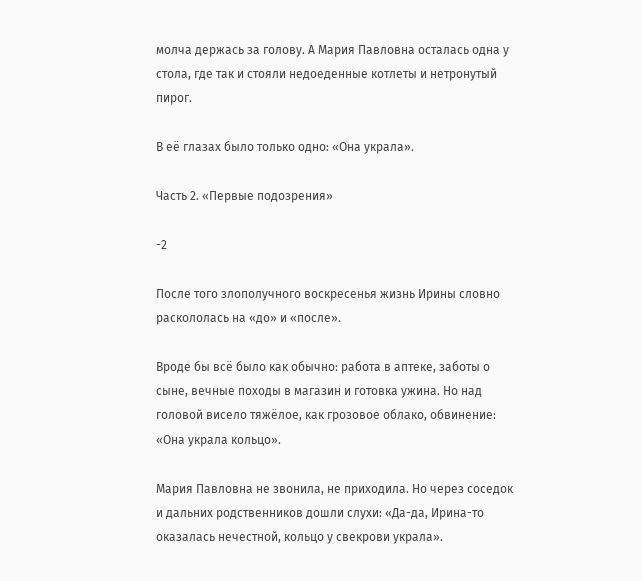молча держась за голову. А Мария Павловна осталась одна у стола, где так и стояли недоеденные котлеты и нетронутый пирог.

В её глазах было только одно: «Она украла».

Часть 2. «Первые подозрения»

-2

После того злополучного воскресенья жизнь Ирины словно раскололась на «до» и «после».

Вроде бы всё было как обычно: работа в аптеке, заботы о сыне, вечные походы в магазин и готовка ужина. Но над головой висело тяжёлое, как грозовое облако, обвинение: «Она украла кольцо».

Мария Павловна не звонила, не приходила. Но через соседок и дальних родственников дошли слухи: «Да-да, Ирина-то оказалась нечестной, кольцо у свекрови украла».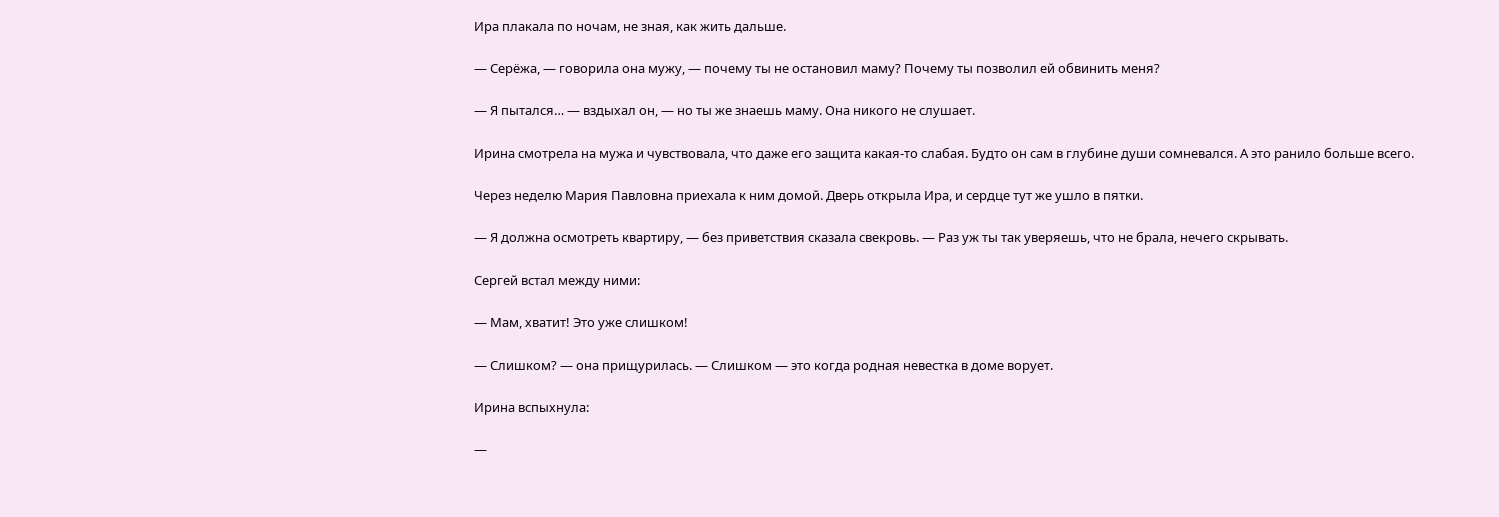Ира плакала по ночам, не зная, как жить дальше.

— Серёжа, — говорила она мужу, — почему ты не остановил маму? Почему ты позволил ей обвинить меня?

— Я пытался… — вздыхал он, — но ты же знаешь маму. Она никого не слушает.

Ирина смотрела на мужа и чувствовала, что даже его защита какая-то слабая. Будто он сам в глубине души сомневался. А это ранило больше всего.

Через неделю Мария Павловна приехала к ним домой. Дверь открыла Ира, и сердце тут же ушло в пятки.

— Я должна осмотреть квартиру, — без приветствия сказала свекровь. — Раз уж ты так уверяешь, что не брала, нечего скрывать.

Сергей встал между ними:

— Мам, хватит! Это уже слишком!

— Слишком? — она прищурилась. — Слишком — это когда родная невестка в доме ворует.

Ирина вспыхнула:

—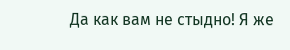Да как вам не стыдно! Я же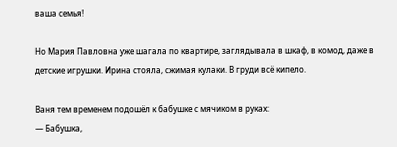ваша семья!

Но Мария Павловна уже шагала по квартире, заглядывала в шкаф, в комод, даже в детские игрушки. Ирина стояла, сжимая кулаки. В груди всё кипело.

Ваня тем временем подошёл к бабушке с мячиком в руках:
— Бабушка,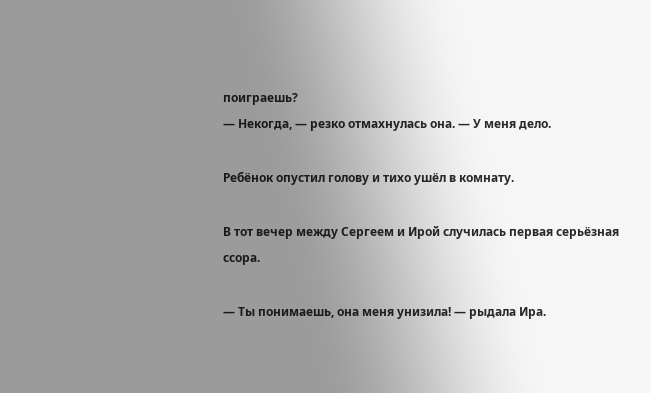поиграешь?
— Некогда, — резко отмахнулась она. — У меня дело.

Ребёнок опустил голову и тихо ушёл в комнату.

В тот вечер между Сергеем и Ирой случилась первая серьёзная ссора.

— Ты понимаешь, она меня унизила! — рыдала Ира.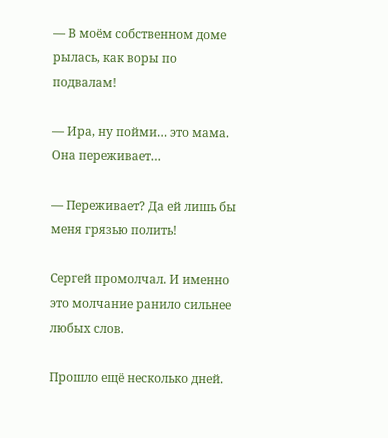— В моём собственном доме рылась, как воры по подвалам!

— Ира, ну пойми… это мама. Она переживает…

— Переживает? Да ей лишь бы меня грязью полить!

Сергей промолчал. И именно это молчание ранило сильнее любых слов.

Прошло ещё несколько дней.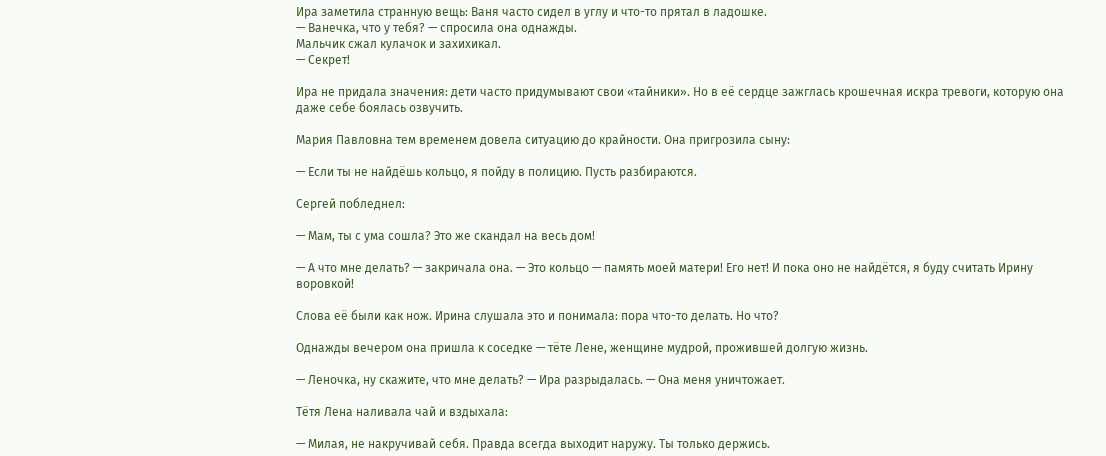Ира заметила странную вещь: Ваня часто сидел в углу и что-то прятал в ладошке.
— Ванечка, что у тебя? — спросила она однажды.
Мальчик сжал кулачок и захихикал.
— Секрет!

Ира не придала значения: дети часто придумывают свои «тайники». Но в её сердце зажглась крошечная искра тревоги, которую она даже себе боялась озвучить.

Мария Павловна тем временем довела ситуацию до крайности. Она пригрозила сыну:

— Если ты не найдёшь кольцо, я пойду в полицию. Пусть разбираются.

Сергей побледнел:

— Мам, ты с ума сошла? Это же скандал на весь дом!

— А что мне делать? — закричала она. — Это кольцо — память моей матери! Его нет! И пока оно не найдётся, я буду считать Ирину воровкой!

Слова её были как нож. Ирина слушала это и понимала: пора что-то делать. Но что?

Однажды вечером она пришла к соседке — тёте Лене, женщине мудрой, прожившей долгую жизнь.

— Леночка, ну скажите, что мне делать? — Ира разрыдалась. — Она меня уничтожает.

Тётя Лена наливала чай и вздыхала:

— Милая, не накручивай себя. Правда всегда выходит наружу. Ты только держись.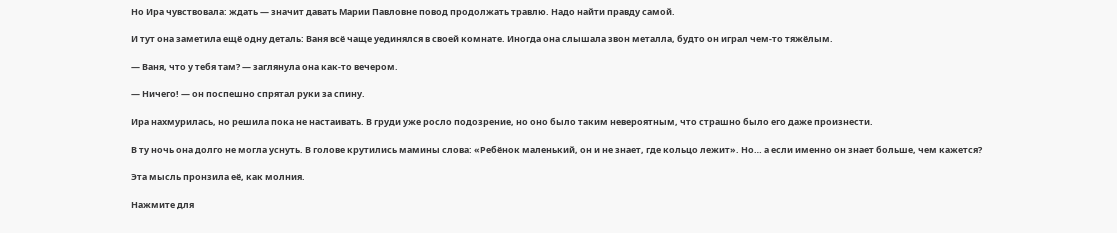Но Ира чувствовала: ждать — значит давать Марии Павловне повод продолжать травлю. Надо найти правду самой.

И тут она заметила ещё одну деталь: Ваня всё чаще уединялся в своей комнате. Иногда она слышала звон металла, будто он играл чем-то тяжёлым.

— Ваня, что у тебя там? — заглянула она как-то вечером.

— Ничего! — он поспешно спрятал руки за спину.

Ира нахмурилась, но решила пока не настаивать. В груди уже росло подозрение, но оно было таким невероятным, что страшно было его даже произнести.

В ту ночь она долго не могла уснуть. В голове крутились мамины слова: «Ребёнок маленький, он и не знает, где кольцо лежит». Но… а если именно он знает больше, чем кажется?

Эта мысль пронзила её, как молния.

Нажмите для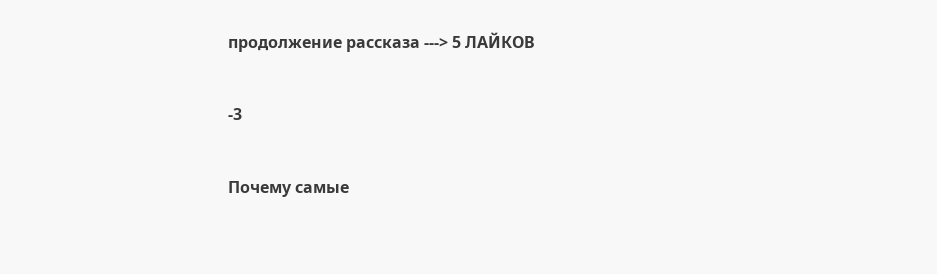продолжение рассказа ---> 5 ЛАЙКОВ

-3

Почему самые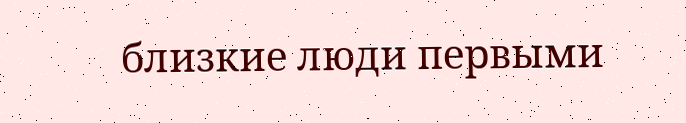близкие люди первыми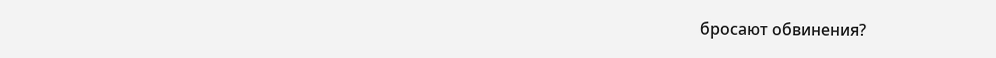бросают обвинения?